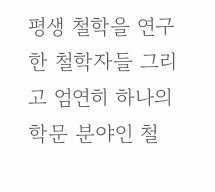평생 철학을 연구한 철학자들 그리고 엄연히 하나의 학문 분야인 철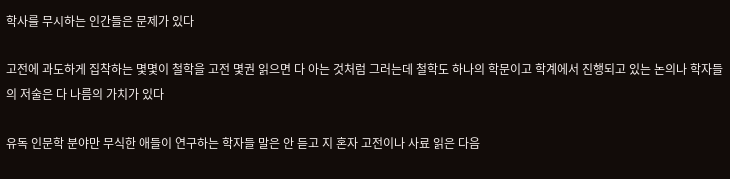학사를 무시하는 인간들은 문제가 있다

고전에 과도하게 집착하는 몇몇이 철학을 고전 몇권 읽으면 다 아는 것처럼 그러는데 철학도 하나의 학문이고 학계에서 진행되고 있는 논의나 학자들의 저술은 다 나름의 가치가 있다

유독 인문학 분야만 무식한 애들이 연구하는 학자들 말은 안 듣고 지 혼자 고전이나 사료 읽은 다음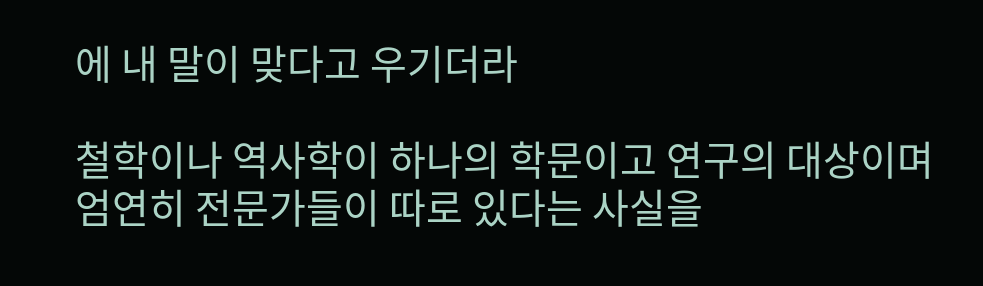에 내 말이 맞다고 우기더라

철학이나 역사학이 하나의 학문이고 연구의 대상이며 엄연히 전문가들이 따로 있다는 사실을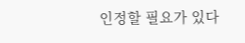인정할 필요가 있다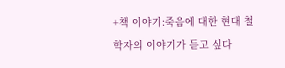+책 이야기:죽음에 대한 현대 철학자의 이야기가 듣고 싶다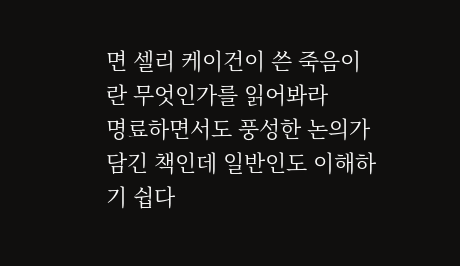면 셀리 케이건이 쓴 죽음이란 무엇인가를 읽어봐라
명료하면서도 풍성한 논의가 담긴 책인데 일반인도 이해하기 쉽다